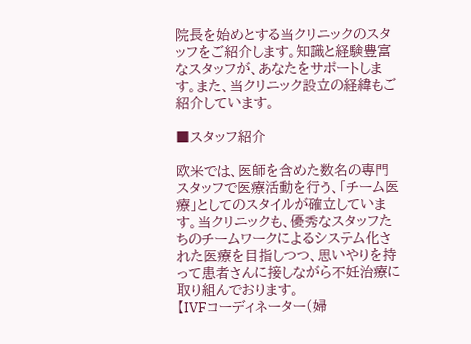院長を始めとする当クリニックのスタッフをご紹介します。知識と経験豊富なスタッフが、あなたをサポートします。また、当クリニック設立の経緯もご紹介しています。

■スタッフ紹介

欧米では、医師を含めた数名の専門スタッフで医療活動を行う、「チーム医療」としてのスタイルが確立しています。当クリニックも、優秀なスタッフたちのチームワークによるシステム化された医療を目指しつつ、思いやりを持って患者さんに接しながら不妊治療に取り組んでおります。
【IVFコーディネーター(婦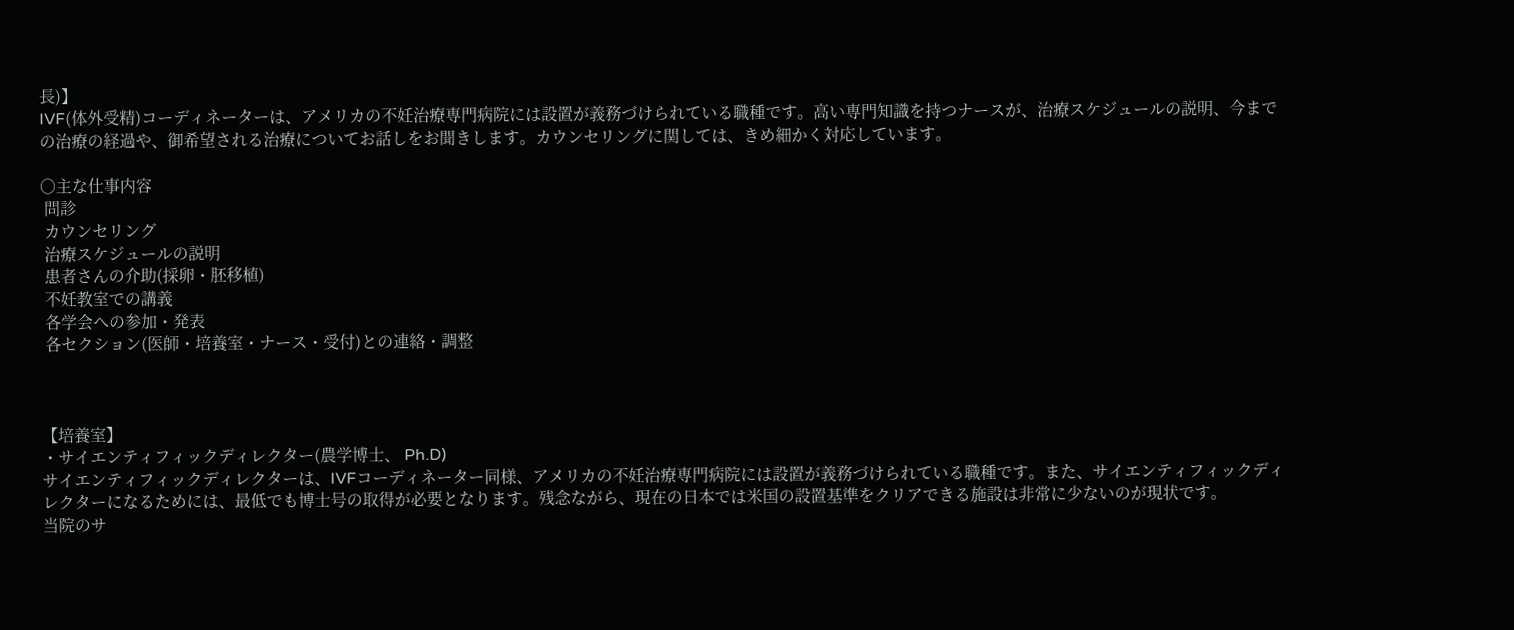長)】
IVF(体外受精)コーディネーターは、アメリカの不妊治療専門病院には設置が義務づけられている職種です。高い専門知識を持つナースが、治療スケジュールの説明、今までの治療の経過や、御希望される治療についてお話しをお聞きします。カウンセリングに関しては、きめ細かく対応しています。

○主な仕事内容
 問診
 カウンセリング
 治療スケジュールの説明
 患者さんの介助(採卵・胚移植)
 不妊教室での講義
 各学会への参加・発表
 各セクション(医師・培養室・ナース・受付)との連絡・調整



【培養室】
・サイエンティフィックディレクター(農学博士、 Ph.D)
サイエンティフィックディレクターは、IVFコーディネーター同様、アメリカの不妊治療専門病院には設置が義務づけられている職種です。また、サイエンティフィックディレクターになるためには、最低でも博士号の取得が必要となります。残念ながら、現在の日本では米国の設置基準をクリアできる施設は非常に少ないのが現状です。
当院のサ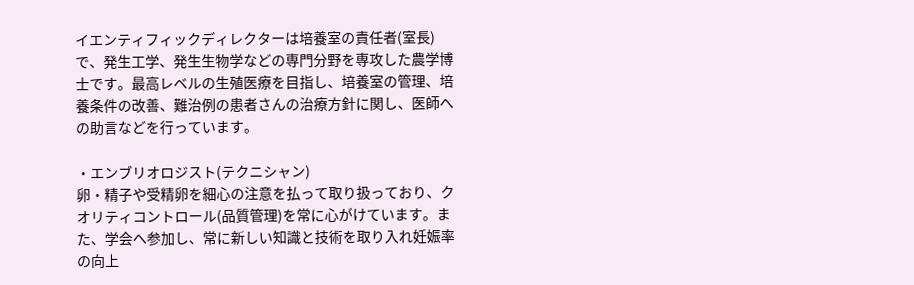イエンティフィックディレクターは培養室の責任者(室長)で、発生工学、発生生物学などの専門分野を専攻した農学博士です。最高レベルの生殖医療を目指し、培養室の管理、培養条件の改善、難治例の患者さんの治療方針に関し、医師への助言などを行っています。

・エンブリオロジスト(テクニシャン)
卵・精子や受精卵を細心の注意を払って取り扱っており、クオリティコントロール(品質管理)を常に心がけています。また、学会へ参加し、常に新しい知識と技術を取り入れ妊娠率の向上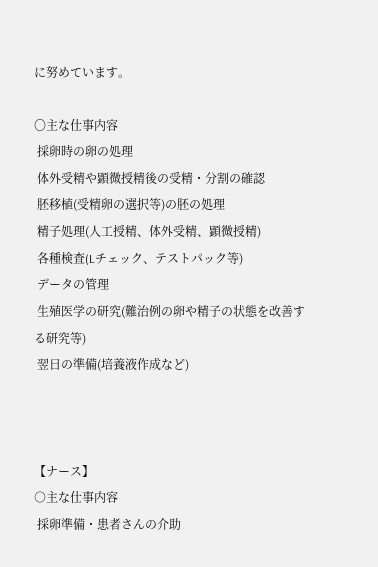に努めています。

〇主な仕事内容
 採卵時の卵の処理
 体外受精や顕微授精後の受精・分割の確認
 胚移植(受精卵の選択等)の胚の処理
 精子処理(人工授精、体外受精、顕微授精)
 各種検査(Lチェック、テストパック等)
 データの管理
 生殖医学の研究(難治例の卵や精子の状態を改善する研究等)
 翌日の準備(培養液作成など)



【ナース】
○主な仕事内容
 採卵準備・患者さんの介助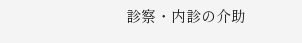診察・内診の介助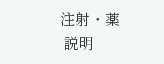注射・薬
 説明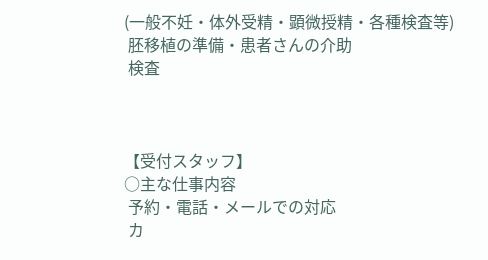(一般不妊・体外受精・顕微授精・各種検査等)
 胚移植の準備・患者さんの介助
 検査



【受付スタッフ】
○主な仕事内容
 予約・電話・メールでの対応
 カ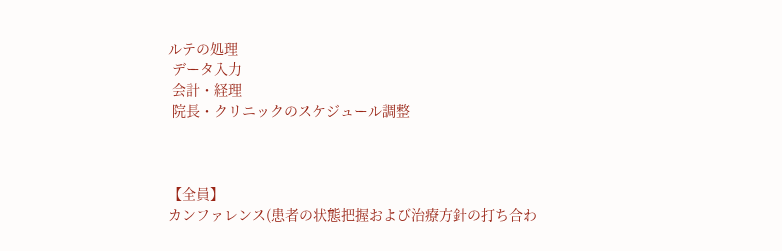ルテの処理
 データ入力
 会計・経理
 院長・クリニックのスケジュール調整



【全員】
カンファレンス(患者の状態把握および治療方針の打ち合わ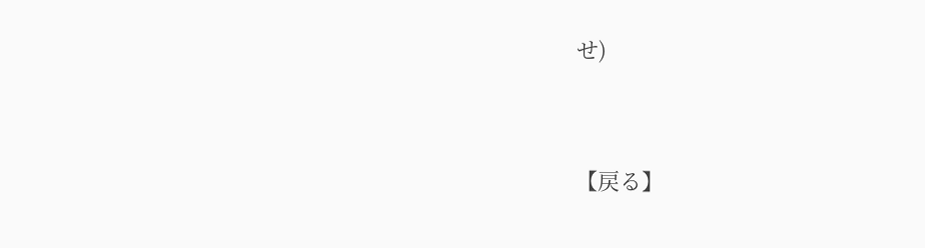せ)




【戻る】